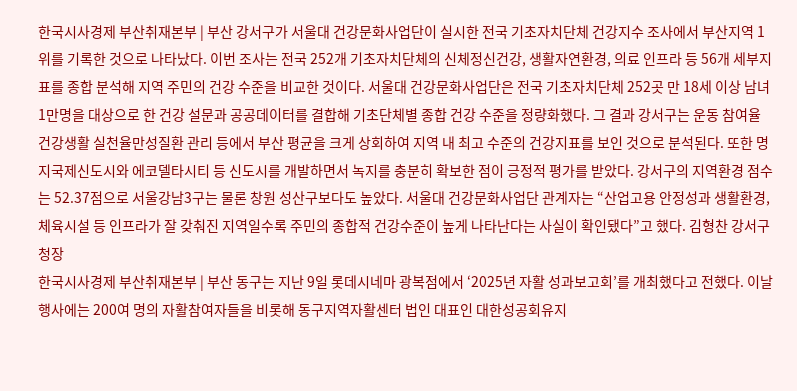한국시사경제 부산취재본부 | 부산 강서구가 서울대 건강문화사업단이 실시한 전국 기초자치단체 건강지수 조사에서 부산지역 1위를 기록한 것으로 나타났다. 이번 조사는 전국 252개 기초자치단체의 신체정신건강, 생활자연환경, 의료 인프라 등 56개 세부지표를 종합 분석해 지역 주민의 건강 수준을 비교한 것이다. 서울대 건강문화사업단은 전국 기초자치단체 252곳 만 18세 이상 남녀 1만명을 대상으로 한 건강 설문과 공공데이터를 결합해 기초단체별 종합 건강 수준을 정량화했다. 그 결과 강서구는 운동 참여율건강생활 실천율만성질환 관리 등에서 부산 평균을 크게 상회하여 지역 내 최고 수준의 건강지표를 보인 것으로 분석된다. 또한 명지국제신도시와 에코델타시티 등 신도시를 개발하면서 녹지를 충분히 확보한 점이 긍정적 평가를 받았다. 강서구의 지역환경 점수는 52.37점으로 서울강남3구는 물론 창원 성산구보다도 높았다. 서울대 건강문화사업단 관계자는 “산업고용 안정성과 생활환경, 체육시설 등 인프라가 잘 갖춰진 지역일수록 주민의 종합적 건강수준이 높게 나타난다는 사실이 확인됐다”고 했다. 김형찬 강서구청장
한국시사경제 부산취재본부 | 부산 동구는 지난 9일 롯데시네마 광복점에서 ‘2025년 자활 성과보고회’를 개최했다고 전했다. 이날 행사에는 200여 명의 자활참여자들을 비롯해 동구지역자활센터 법인 대표인 대한성공회유지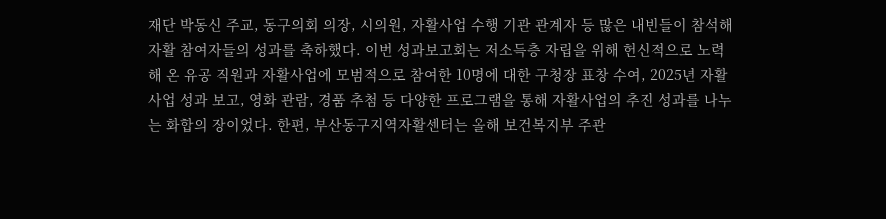재단 박동신 주교, 동구의회 의장, 시의원, 자활사업 수행 기관 관계자 등 많은 내빈들이 참석해 자활 참여자들의 성과를 축하했다. 이번 성과보고회는 저소득층 자립을 위해 헌신적으로 노력해 온 유공 직원과 자활사업에 모범적으로 참여한 10명에 대한 구청장 표창 수여, 2025년 자활사업 성과 보고, 영화 관람, 경품 추첨 등 다양한 프로그램을 통해 자활사업의 추진 성과를 나누는 화합의 장이었다. 한편, 부산동구지역자활센터는 올해 보건복지부 주관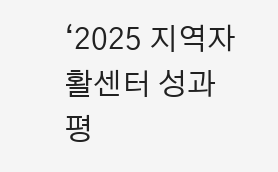‘2025 지역자활센터 성과 평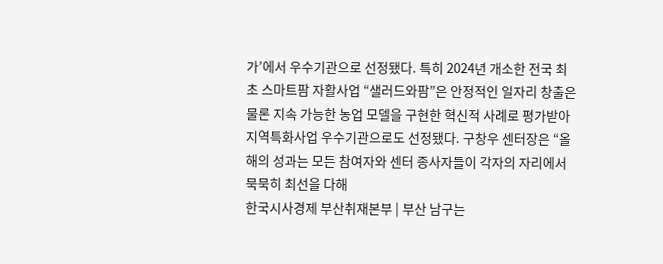가’에서 우수기관으로 선정됐다. 특히 2024년 개소한 전국 최초 스마트팜 자활사업 “샐러드와팜”은 안정적인 일자리 창출은 물론 지속 가능한 농업 모델을 구현한 혁신적 사례로 평가받아 지역특화사업 우수기관으로도 선정됐다. 구창우 센터장은 “올해의 성과는 모든 참여자와 센터 종사자들이 각자의 자리에서 묵묵히 최선을 다해
한국시사경제 부산취재본부 | 부산 남구는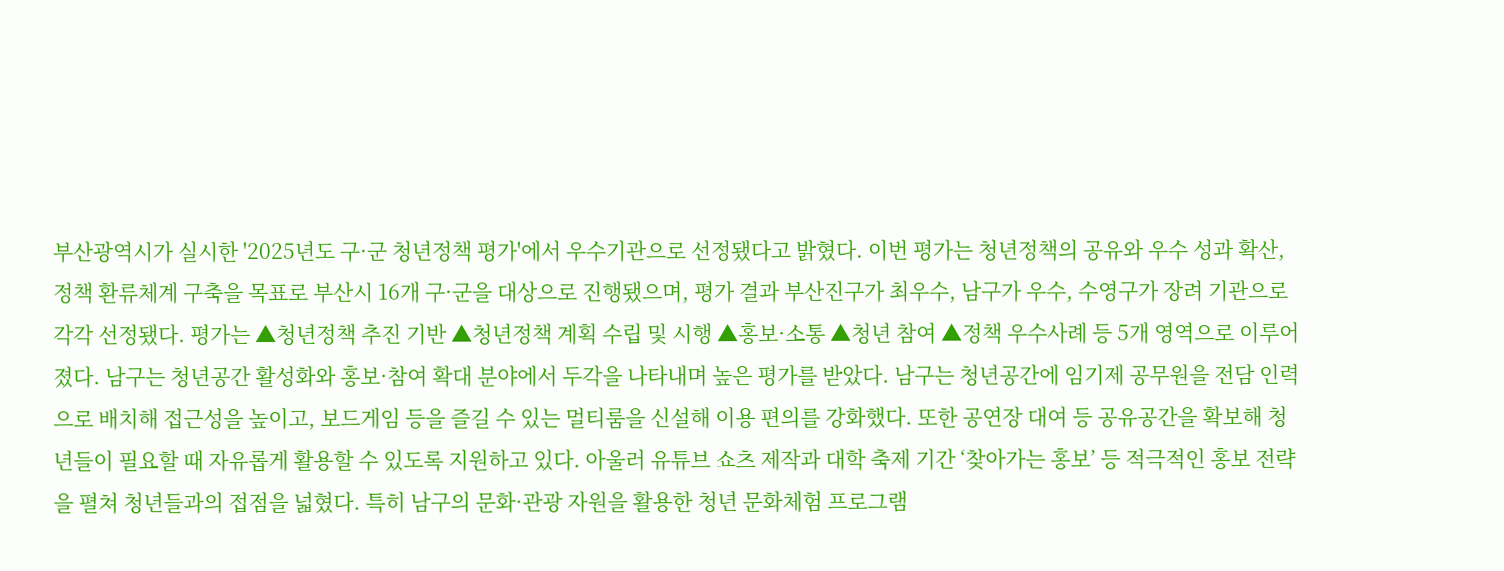부산광역시가 실시한 '2025년도 구·군 청년정책 평가'에서 우수기관으로 선정됐다고 밝혔다. 이번 평가는 청년정책의 공유와 우수 성과 확산, 정책 환류체계 구축을 목표로 부산시 16개 구·군을 대상으로 진행됐으며, 평가 결과 부산진구가 최우수, 남구가 우수, 수영구가 장려 기관으로 각각 선정됐다. 평가는 ▲청년정책 추진 기반 ▲청년정책 계획 수립 및 시행 ▲홍보·소통 ▲청년 참여 ▲정책 우수사례 등 5개 영역으로 이루어졌다. 남구는 청년공간 활성화와 홍보·참여 확대 분야에서 두각을 나타내며 높은 평가를 받았다. 남구는 청년공간에 임기제 공무원을 전담 인력으로 배치해 접근성을 높이고, 보드게임 등을 즐길 수 있는 멀티룸을 신설해 이용 편의를 강화했다. 또한 공연장 대여 등 공유공간을 확보해 청년들이 필요할 때 자유롭게 활용할 수 있도록 지원하고 있다. 아울러 유튜브 쇼츠 제작과 대학 축제 기간 ‘찾아가는 홍보’ 등 적극적인 홍보 전략을 펼쳐 청년들과의 접점을 넓혔다. 특히 남구의 문화·관광 자원을 활용한 청년 문화체험 프로그램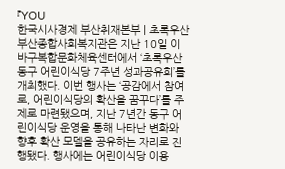『YOU
한국시사경제 부산취재본부 | 초록우산 부산종합사회복지관은 지난 10일 이바구복합문화체육센터에서 ‘초록우산 동구 어린이식당 7주년 성과공유회’를 개최했다. 이번 행사는 ‘공감에서 참여로, 어린이식당의 확산을 꿈꾸다’를 주제로 마련됐으며, 지난 7년간 동구 어린이식당 운영을 통해 나타난 변화와 향후 확산 모델을 공유하는 자리로 진행됐다. 행사에는 어린이식당 이용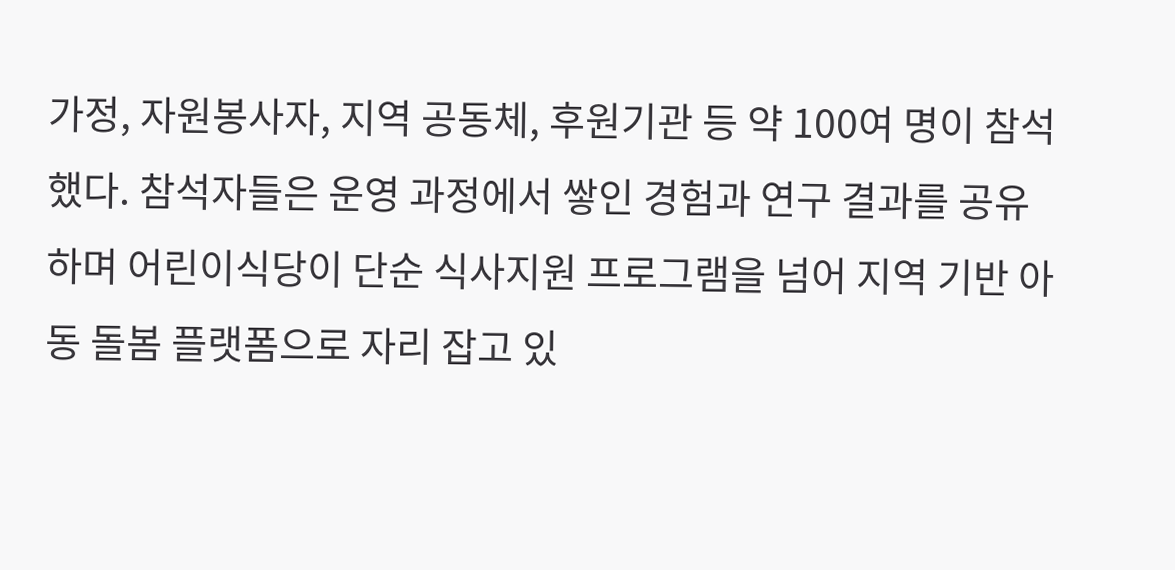가정, 자원봉사자, 지역 공동체, 후원기관 등 약 100여 명이 참석했다. 참석자들은 운영 과정에서 쌓인 경험과 연구 결과를 공유하며 어린이식당이 단순 식사지원 프로그램을 넘어 지역 기반 아동 돌봄 플랫폼으로 자리 잡고 있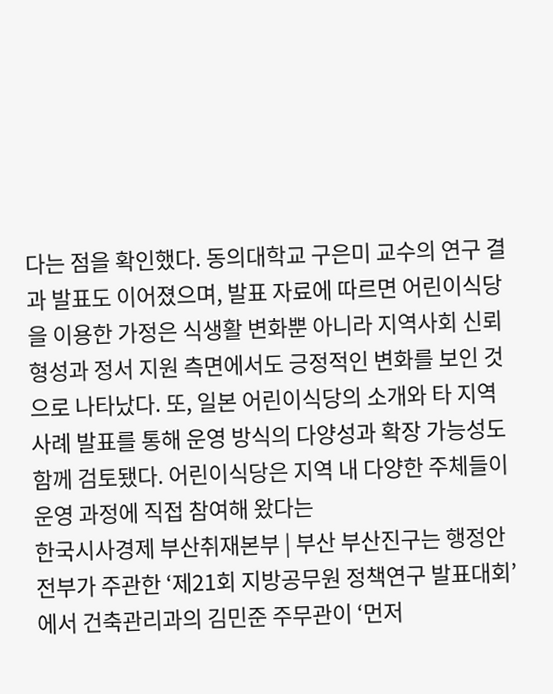다는 점을 확인했다. 동의대학교 구은미 교수의 연구 결과 발표도 이어졌으며, 발표 자료에 따르면 어린이식당을 이용한 가정은 식생활 변화뿐 아니라 지역사회 신뢰 형성과 정서 지원 측면에서도 긍정적인 변화를 보인 것으로 나타났다. 또, 일본 어린이식당의 소개와 타 지역 사례 발표를 통해 운영 방식의 다양성과 확장 가능성도 함께 검토됐다. 어린이식당은 지역 내 다양한 주체들이 운영 과정에 직접 참여해 왔다는
한국시사경제 부산취재본부 | 부산 부산진구는 행정안전부가 주관한 ‘제21회 지방공무원 정책연구 발표대회’에서 건축관리과의 김민준 주무관이 ‘먼저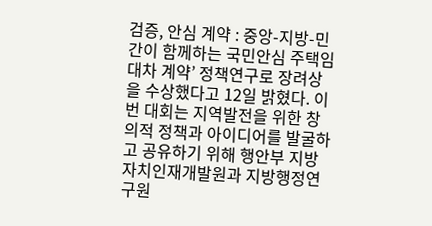검증, 안심 계약 : 중앙-지방-민간이 함께하는 국민안심 주택임대차 계약’ 정책연구로 장려상을 수상했다고 12일 밝혔다. 이번 대회는 지역발전을 위한 창의적 정책과 아이디어를 발굴하고 공유하기 위해 행안부 지방자치인재개발원과 지방행정연구원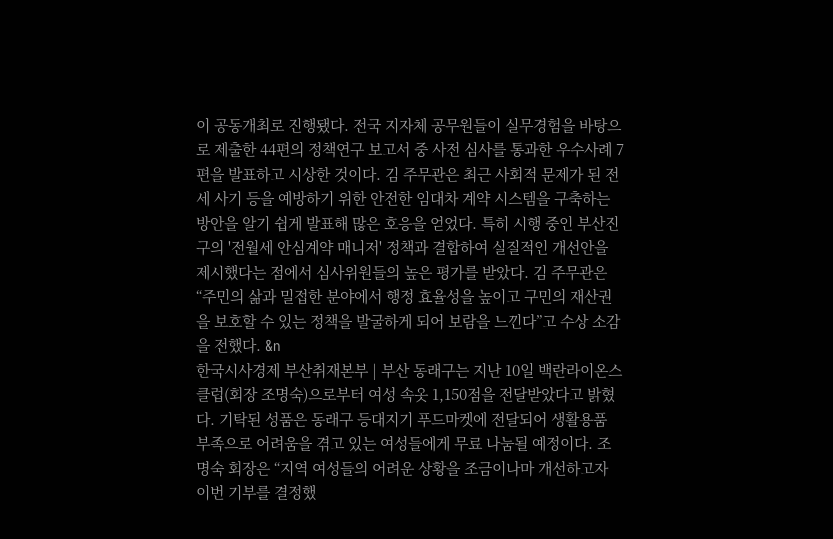이 공동개최로 진행됐다. 전국 지자체 공무원들이 실무경험을 바탕으로 제출한 44편의 정책연구 보고서 중 사전 심사를 통과한 우수사례 7편을 발표하고 시상한 것이다. 김 주무관은 최근 사회적 문제가 된 전세 사기 등을 예방하기 위한 안전한 임대차 계약 시스템을 구축하는 방안을 알기 쉽게 발표해 많은 호응을 얻었다. 특히 시행 중인 부산진구의 '전월세 안심계약 매니저' 정책과 결합하여 실질적인 개선안을 제시했다는 점에서 심사위원들의 높은 평가를 받았다. 김 주무관은 “주민의 삶과 밀접한 분야에서 행정 효율성을 높이고 구민의 재산권을 보호할 수 있는 정책을 발굴하게 되어 보람을 느낀다”고 수상 소감을 전했다. &n
한국시사경제 부산취재본부 | 부산 동래구는 지난 10일 백란라이온스클럽(회장 조명숙)으로부터 여성 속옷 1,150점을 전달받았다고 밝혔다. 기탁된 성품은 동래구 등대지기 푸드마켓에 전달되어 생활용품 부족으로 어려움을 겪고 있는 여성들에게 무료 나눔될 예정이다. 조명숙 회장은 “지역 여성들의 어려운 상황을 조금이나마 개선하고자 이번 기부를 결정했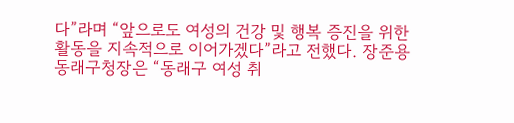다”라며 “앞으로도 여성의 건강 및 행복 증진을 위한 활동을 지속적으로 이어가겠다”라고 전했다. 장준용 동래구청장은 “동래구 여성 취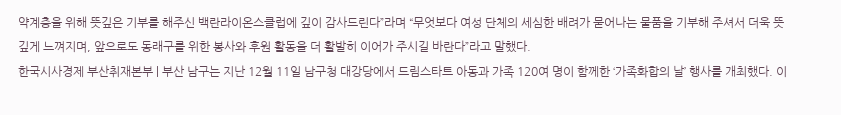약계층을 위해 뜻깊은 기부를 해주신 백란라이온스클럽에 깊이 감사드린다”라며 “무엇보다 여성 단체의 세심한 배려가 묻어나는 물품을 기부해 주셔서 더욱 뜻깊게 느껴지며, 앞으로도 동래구를 위한 봉사와 후원 활동을 더 활발히 이어가 주시길 바란다”라고 말했다.
한국시사경제 부산취재본부 | 부산 남구는 지난 12월 11일 남구청 대강당에서 드림스타트 아동과 가족 120여 명이 함께한 ‘가족화합의 날’ 행사를 개최했다. 이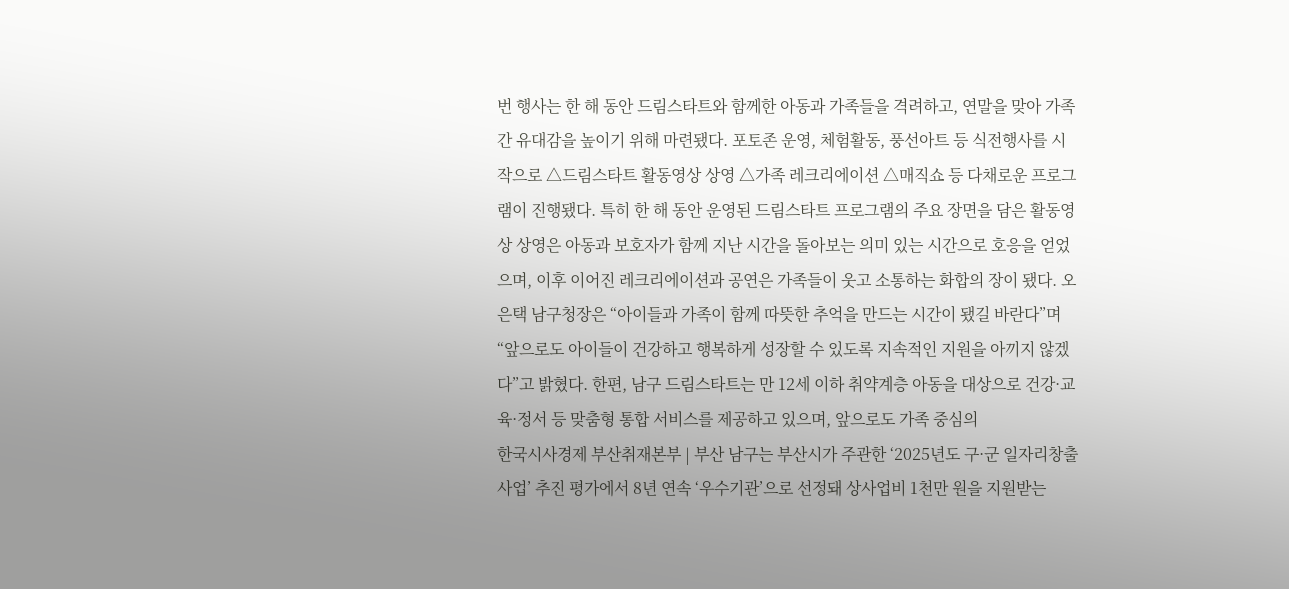번 행사는 한 해 동안 드림스타트와 함께한 아동과 가족들을 격려하고, 연말을 맞아 가족 간 유대감을 높이기 위해 마련됐다. 포토존 운영, 체험활동, 풍선아트 등 식전행사를 시작으로 △드림스타트 활동영상 상영 △가족 레크리에이션 △매직쇼 등 다채로운 프로그램이 진행됐다. 특히 한 해 동안 운영된 드림스타트 프로그램의 주요 장면을 담은 활동영상 상영은 아동과 보호자가 함께 지난 시간을 돌아보는 의미 있는 시간으로 호응을 얻었으며, 이후 이어진 레크리에이션과 공연은 가족들이 웃고 소통하는 화합의 장이 됐다. 오은택 남구청장은 “아이들과 가족이 함께 따뜻한 추억을 만드는 시간이 됐길 바란다”며 “앞으로도 아이들이 건강하고 행복하게 성장할 수 있도록 지속적인 지원을 아끼지 않겠다”고 밝혔다. 한편, 남구 드림스타트는 만 12세 이하 취약계층 아동을 대상으로 건강·교육·정서 등 맞춤형 통합 서비스를 제공하고 있으며, 앞으로도 가족 중심의
한국시사경제 부산취재본부 | 부산 남구는 부산시가 주관한 ‘2025년도 구·군 일자리창출사업’ 추진 평가에서 8년 연속 ‘우수기관’으로 선정돼 상사업비 1천만 원을 지원받는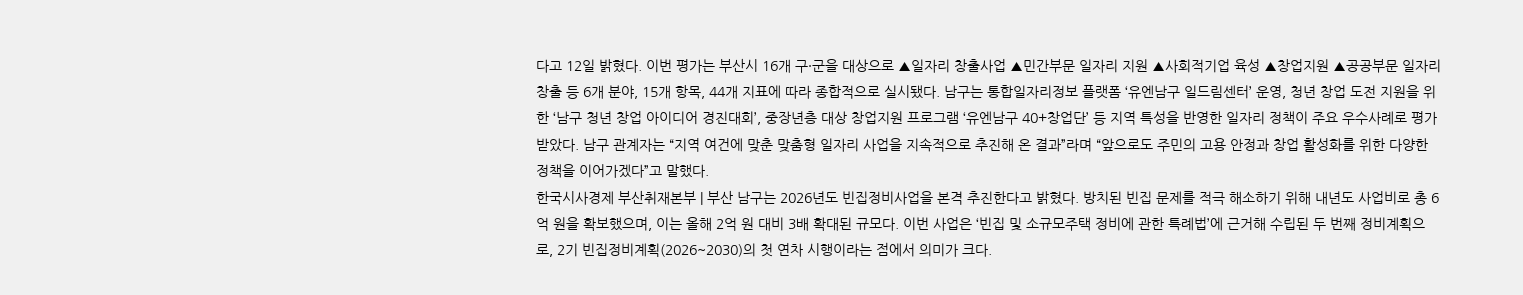다고 12일 밝혔다. 이번 평가는 부산시 16개 구·군을 대상으로 ▲일자리 창출사업 ▲민간부문 일자리 지원 ▲사회적기업 육성 ▲창업지원 ▲공공부문 일자리 창출 등 6개 분야, 15개 항목, 44개 지표에 따라 종합적으로 실시됐다. 남구는 통합일자리정보 플랫폼 ‘유엔남구 일드림센터’ 운영, 청년 창업 도전 지원을 위한 ‘남구 청년 창업 아이디어 경진대회’, 중장년층 대상 창업지원 프로그램 ‘유엔남구 40+창업단’ 등 지역 특성을 반영한 일자리 정책이 주요 우수사례로 평가받았다. 남구 관계자는 “지역 여건에 맞춘 맞춤형 일자리 사업을 지속적으로 추진해 온 결과”라며 “앞으로도 주민의 고용 안정과 창업 활성화를 위한 다양한 정책을 이어가겠다”고 말했다.
한국시사경제 부산취재본부 | 부산 남구는 2026년도 빈집정비사업을 본격 추진한다고 밝혔다. 방치된 빈집 문제를 적극 해소하기 위해 내년도 사업비로 총 6억 원을 확보했으며, 이는 올해 2억 원 대비 3배 확대된 규모다. 이번 사업은 ‘빈집 및 소규모주택 정비에 관한 특례법’에 근거해 수립된 두 번째 정비계획으로, 2기 빈집정비계획(2026~2030)의 첫 연차 시행이라는 점에서 의미가 크다.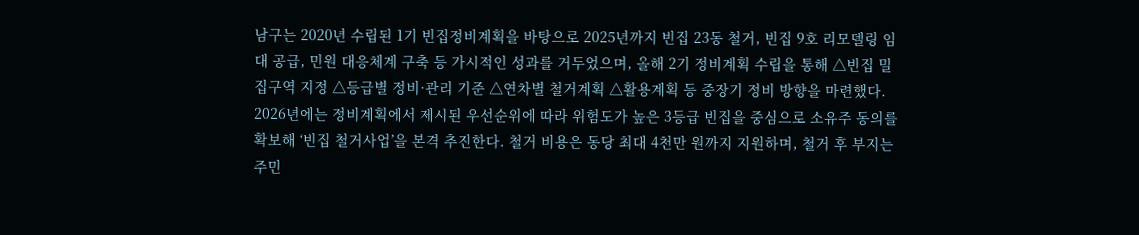남구는 2020년 수립된 1기 빈집정비계획을 바탕으로 2025년까지 빈집 23동 철거, 빈집 9호 리모델링 임대 공급, 민원 대응체계 구축 등 가시적인 성과를 거두었으며, 올해 2기 정비계획 수립을 통해 △빈집 밀집구역 지정 △등급별 정비·관리 기준 △연차별 철거계획 △활용계획 등 중장기 정비 방향을 마련했다. 2026년에는 정비계획에서 제시된 우선순위에 따라 위험도가 높은 3등급 빈집을 중심으로 소유주 동의를 확보해 ‘빈집 철거사업’을 본격 추진한다. 철거 비용은 동당 최대 4천만 원까지 지원하며, 철거 후 부지는 주민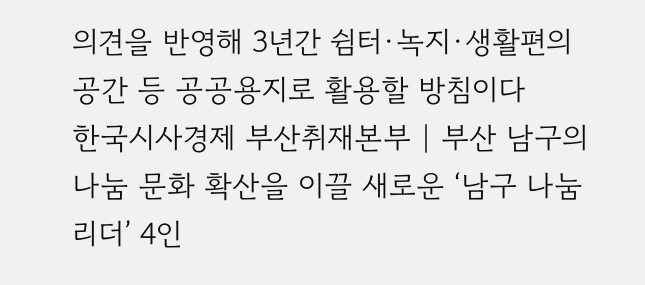의견을 반영해 3년간 쉼터·녹지·생활편의 공간 등 공공용지로 활용할 방침이다
한국시사경제 부산취재본부 | 부산 남구의 나눔 문화 확산을 이끌 새로운 ‘남구 나눔리더’ 4인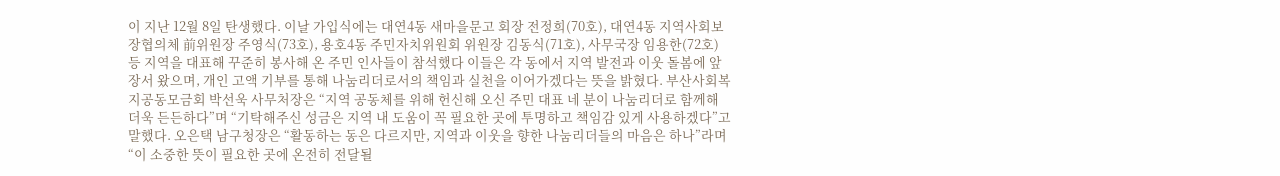이 지난 12월 8일 탄생했다. 이날 가입식에는 대연4동 새마을문고 회장 전정희(70호), 대연4동 지역사회보장협의체 前위원장 주영식(73호), 용호4동 주민자치위원회 위원장 김동식(71호), 사무국장 임용한(72호) 등 지역을 대표해 꾸준히 봉사해 온 주민 인사들이 참석했다 이들은 각 동에서 지역 발전과 이웃 돌봄에 앞장서 왔으며, 개인 고액 기부를 통해 나눔리더로서의 책임과 실천을 이어가겠다는 뜻을 밝혔다. 부산사회복지공동모금회 박선욱 사무처장은 “지역 공동체를 위해 헌신해 오신 주민 대표 네 분이 나눔리더로 함께해 더욱 든든하다”며 “기탁해주신 성금은 지역 내 도움이 꼭 필요한 곳에 투명하고 책임감 있게 사용하겠다”고 말했다. 오은택 남구청장은 “활동하는 동은 다르지만, 지역과 이웃을 향한 나눔리더들의 마음은 하나”라며 “이 소중한 뜻이 필요한 곳에 온전히 전달될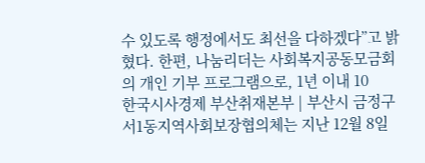수 있도록 행정에서도 최선을 다하겠다”고 밝혔다. 한편, 나눔리더는 사회복지공동모금회의 개인 기부 프로그램으로, 1년 이내 10
한국시사경제 부산취재본부 | 부산시 금정구 서1동지역사회보장협의체는 지난 12월 8일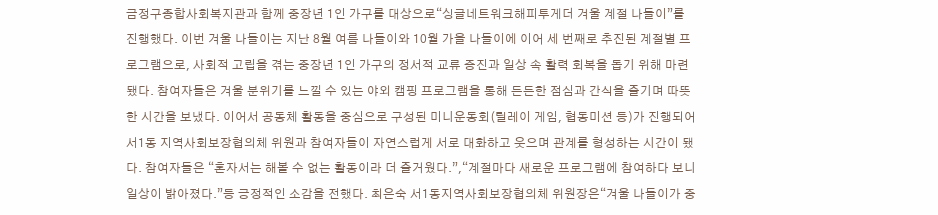금정구종합사회복지관과 함께 중장년 1인 가구를 대상으로“싱글네트워크해피투게더 겨울 계절 나들이”를 진행했다. 이번 겨울 나들이는 지난 8월 여름 나들이와 10월 가을 나들이에 이어 세 번째로 추진된 계절별 프로그램으로, 사회적 고립을 겪는 중장년 1인 가구의 정서적 교류 증진과 일상 속 활력 회복을 돕기 위해 마련됐다. 참여자들은 겨울 분위기를 느낄 수 있는 야외 캠핑 프로그램을 통해 든든한 점심과 간식을 즐기며 따뜻한 시간을 보냈다. 이어서 공동체 활동을 중심으로 구성된 미니운동회(릴레이 게임, 협동미션 등)가 진행되어 서1동 지역사회보장협의체 위원과 참여자들이 자연스럽게 서로 대화하고 웃으며 관계를 형성하는 시간이 됐다. 참여자들은 “혼자서는 해볼 수 없는 활동이라 더 즐거웠다.”,“계절마다 새로운 프로그램에 참여하다 보니 일상이 밝아졌다.”등 긍정적인 소감을 전했다. 최은숙 서1동지역사회보장협의체 위원장은“겨울 나들이가 중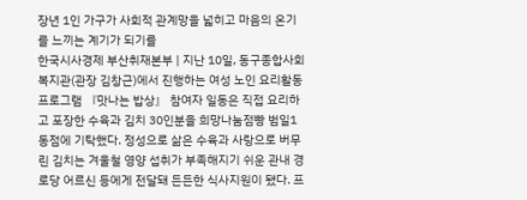장년 1인 가구가 사회적 관계망을 넓히고 마음의 온기를 느끼는 계기가 되기를
한국시사경제 부산취재본부 | 지난 10일, 동구종합사회복지관(관장 김창근)에서 진행하는 여성 노인 요리활동 프로그램 『맛나는 밥상』 참여자 일동은 직접 요리하고 포장한 수육과 김치 30인분을 희망나눔점빵 범일1동점에 기탁했다. 정성으로 삶은 수육과 사랑으로 버무린 김치는 겨울철 영양 섭취가 부족해지기 쉬운 관내 경로당 어르신 등에게 전달돼 든든한 식사지원이 됐다. 프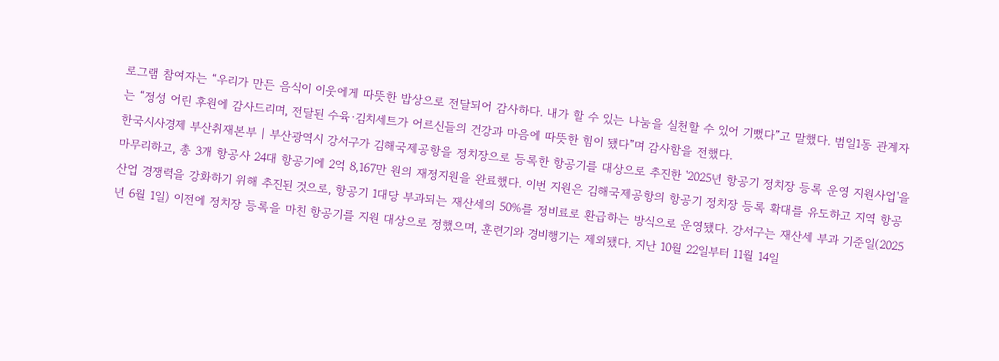로그램 참여자는 “우리가 만든 음식이 이웃에게 따뜻한 밥상으로 전달되어 감사하다. 내가 할 수 있는 나눔을 실천할 수 있어 기뻤다”고 말했다. 범일1동 관계자는 “정성 어린 후원에 감사드리며, 전달된 수육·김치세트가 어르신들의 건강과 마음에 따뜻한 힘이 됐다”며 감사함을 전했다.
한국시사경제 부산취재본부 | 부산광역시 강서구가 김해국제공항을 정치장으로 등록한 항공기를 대상으로 추진한 '2025년 항공기 정치장 등록 운영 지원사업'을 마무리하고, 총 3개 항공사 24대 항공기에 2억 8,167만 원의 재정지원을 완료했다. 이번 지원은 김해국제공항의 항공기 정치장 등록 확대를 유도하고 지역 항공산업 경쟁력을 강화하기 위해 추진된 것으로, 항공기 1대당 부과되는 재산세의 50%를 정비료로 환급하는 방식으로 운영됐다. 강서구는 재산세 부과 기준일(2025년 6월 1일) 이전에 정치장 등록을 마친 항공기를 지원 대상으로 정했으며, 훈련기와 경비행기는 제외됐다. 지난 10월 22일부터 11월 14일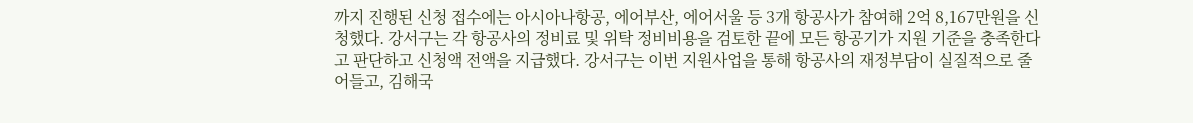까지 진행된 신청 접수에는 아시아나항공, 에어부산, 에어서울 등 3개 항공사가 참여해 2억 8,167만원을 신청했다. 강서구는 각 항공사의 정비료 및 위탁 정비비용을 검토한 끝에 모든 항공기가 지원 기준을 충족한다고 판단하고 신청액 전액을 지급했다. 강서구는 이번 지원사업을 통해 항공사의 재정부담이 실질적으로 줄어들고, 김해국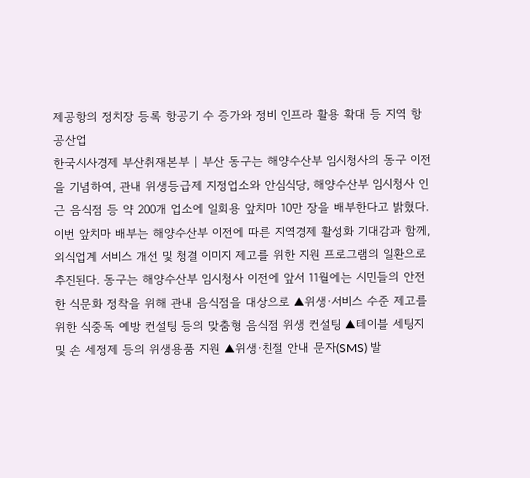제공항의 정치장 등록 항공기 수 증가와 정비 인프라 활용 확대 등 지역 항공산업
한국시사경제 부산취재본부 | 부산 동구는 해양수산부 임시청사의 동구 이전을 기념하여, 관내 위생등급제 지정업소와 안심식당, 해양수산부 임시청사 인근 음식점 등 약 200개 업소에 일회용 앞치마 10만 장을 배부한다고 밝혔다. 이번 앞치마 배부는 해양수산부 이전에 따른 지역경제 활성화 기대감과 함께, 외식업계 서비스 개선 및 청결 이미지 제고를 위한 지원 프로그램의 일환으로 추진된다. 동구는 해양수산부 임시청사 이전에 앞서 11월에는 시민들의 안전한 식문화 정착을 위해 관내 음식점을 대상으로 ▲위생·서비스 수준 제고를 위한 식중독 예방 컨설팅 등의 맞춤형 음식점 위생 컨설팅 ▲테이블 세팅지 및 손 세정제 등의 위생용품 지원 ▲위생·친절 안내 문자(SMS) 발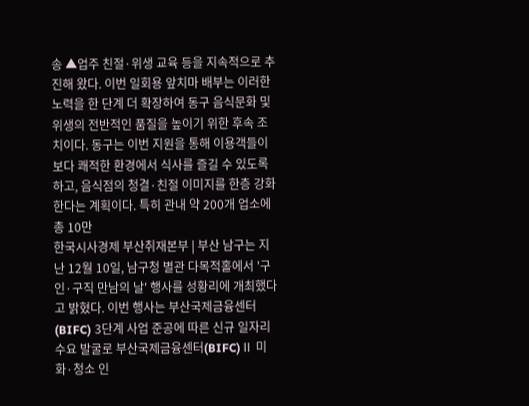송 ▲업주 친절·위생 교육 등을 지속적으로 추진해 왔다. 이번 일회용 앞치마 배부는 이러한 노력을 한 단계 더 확장하여 동구 음식문화 및 위생의 전반적인 품질을 높이기 위한 후속 조치이다. 동구는 이번 지원을 통해 이용객들이 보다 쾌적한 환경에서 식사를 즐길 수 있도록 하고, 음식점의 청결·친절 이미지를 한층 강화한다는 계획이다. 특히 관내 약 200개 업소에 총 10만
한국시사경제 부산취재본부 | 부산 남구는 지난 12월 10일, 남구청 별관 다목적홀에서 '구인·구직 만남의 날' 행사를 성황리에 개최했다고 밝혔다. 이번 행사는 부산국제금융센터(BIFC) 3단계 사업 준공에 따른 신규 일자리 수요 발굴로 부산국제금융센터(BIFC)Ⅱ 미화·청소 인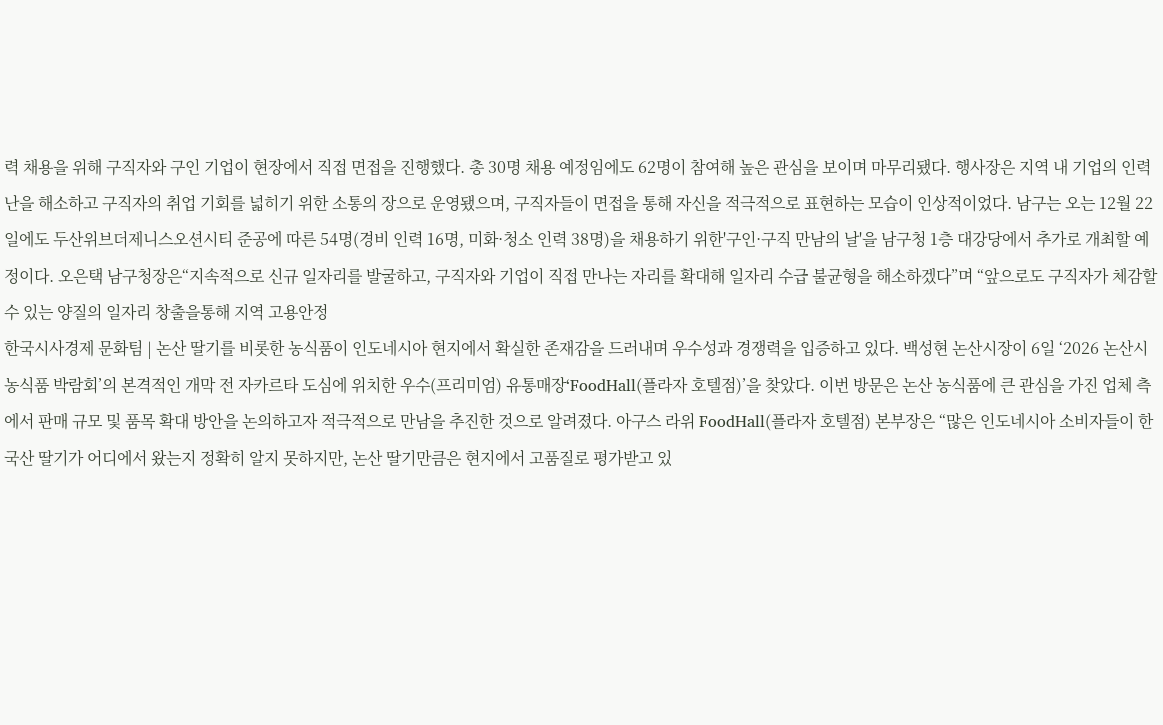력 채용을 위해 구직자와 구인 기업이 현장에서 직접 면접을 진행했다. 총 30명 채용 예정임에도 62명이 참여해 높은 관심을 보이며 마무리됐다. 행사장은 지역 내 기업의 인력난을 해소하고 구직자의 취업 기회를 넓히기 위한 소통의 장으로 운영됐으며, 구직자들이 면접을 통해 자신을 적극적으로 표현하는 모습이 인상적이었다. 남구는 오는 12월 22일에도 두산위브더제니스오션시티 준공에 따른 54명(경비 인력 16명, 미화·청소 인력 38명)을 채용하기 위한'구인·구직 만남의 날'을 남구청 1층 대강당에서 추가로 개최할 예정이다. 오은택 남구청장은“지속적으로 신규 일자리를 발굴하고, 구직자와 기업이 직접 만나는 자리를 확대해 일자리 수급 불균형을 해소하겠다”며 “앞으로도 구직자가 체감할 수 있는 양질의 일자리 창출을통해 지역 고용안정
한국시사경제 문화팀 | 논산 딸기를 비롯한 농식품이 인도네시아 현지에서 확실한 존재감을 드러내며 우수성과 경쟁력을 입증하고 있다. 백성현 논산시장이 6일 ‘2026 논산시 농식품 박람회’의 본격적인 개막 전 자카르타 도심에 위치한 우수(프리미엄) 유통매장‘FoodHall(플라자 호텔점)’을 찾았다. 이번 방문은 논산 농식품에 큰 관심을 가진 업체 측에서 판매 규모 및 품목 확대 방안을 논의하고자 적극적으로 만남을 추진한 것으로 알려졌다. 아구스 라위 FoodHall(플라자 호텔점) 본부장은 “많은 인도네시아 소비자들이 한국산 딸기가 어디에서 왔는지 정확히 알지 못하지만, 논산 딸기만큼은 현지에서 고품질로 평가받고 있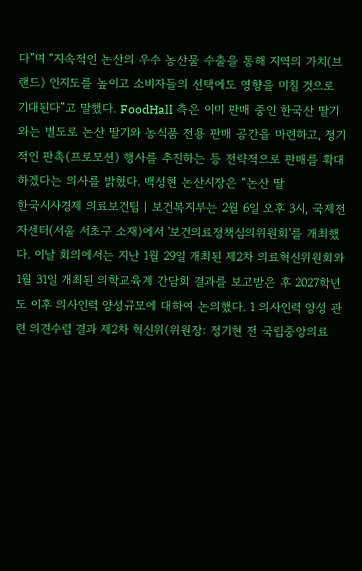다”며 “지속적인 논산의 우수 농산물 수출을 통해 지역의 가치(브랜드) 인지도를 높이고 소비자들의 선택에도 영향을 미칠 것으로 기대된다”고 말했다. FoodHall 측은 이미 판매 중인 한국산 딸기와는 별도로 논산 딸기와 농식품 전용 판매 공간을 마련하고, 정기적인 판촉(프로모션) 행사를 추진하는 등 전략적으로 판매를 확대하겠다는 의사를 밝혔다. 백성현 논산시장은 “논산 딸
한국시사경제 의료보건팀 | 보건복지부는 2월 6일 오후 3시, 국제전자센터(서울 서초구 소재)에서 '보건의료정책심의위원회'를 개최했다. 이날 회의에서는 지난 1월 29일 개최된 제2차 의료혁신위원회와 1월 31일 개최된 의학교육계 간담회 결과를 보고받은 후 2027학년도 이후 의사인력 양성규모에 대하여 논의했다. 1 의사인력 양성 관련 의견수렴 결과 제2차 혁신위(위원장: 정기현 전 국립중앙의료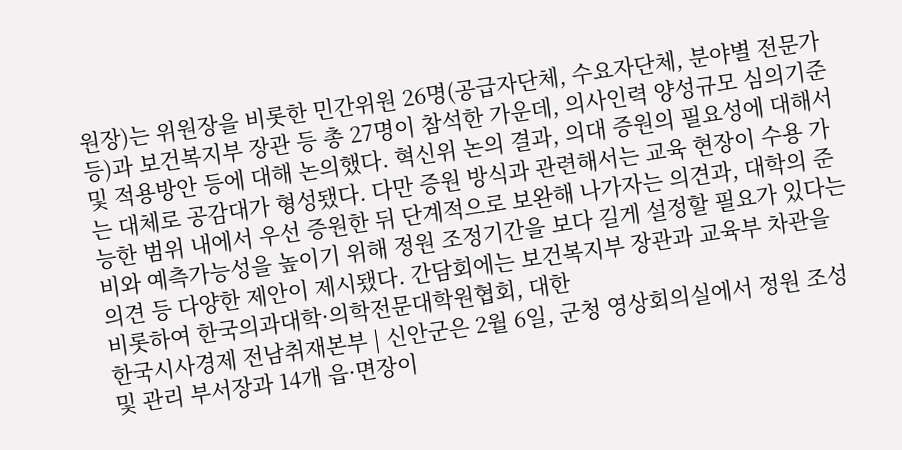원장)는 위원장을 비롯한 민간위원 26명(공급자단체, 수요자단체, 분야별 전문가 등)과 보건복지부 장관 등 총 27명이 참석한 가운데, 의사인력 양성규모 심의기준 및 적용방안 등에 대해 논의했다. 혁신위 논의 결과, 의대 증원의 필요성에 대해서는 대체로 공감대가 형성됐다. 다만 증원 방식과 관련해서는 교육 현장이 수용 가능한 범위 내에서 우선 증원한 뒤 단계적으로 보완해 나가자는 의견과, 대학의 준비와 예측가능성을 높이기 위해 정원 조정기간을 보다 길게 설정할 필요가 있다는 의견 등 다양한 제안이 제시됐다. 간담회에는 보건복지부 장관과 교육부 차관을 비롯하여 한국의과대학·의학전문대학원협회, 대한
한국시사경제 전남취재본부 | 신안군은 2월 6일, 군청 영상회의실에서 정원 조성 및 관리 부서장과 14개 읍·면장이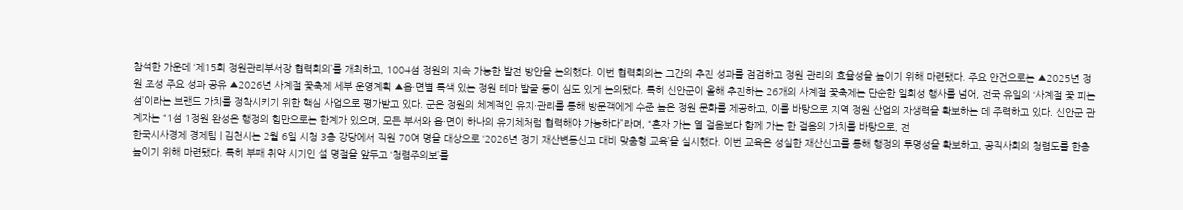참석한 가운데 ‘제15회 정원관리부서장 협력회의’를 개최하고, 1004섬 정원의 지속 가능한 발전 방안을 논의했다. 이번 협력회의는 그간의 추진 성과를 점검하고 정원 관리의 효율성을 높이기 위해 마련됐다. 주요 안건으로는 ▲2025년 정원 조성 주요 성과 공유 ▲2026년 사계절 꽃축제 세부 운영계획 ▲읍·면별 특색 있는 정원 테마 발굴 등이 심도 있게 논의됐다. 특히 신안군이 올해 추진하는 26개의 사계절 꽃축제는 단순한 일회성 행사를 넘어, 전국 유일의 ‘사계절 꽃 피는 섬’이라는 브랜드 가치를 정착시키기 위한 핵심 사업으로 평가받고 있다. 군은 정원의 체계적인 유지·관리를 통해 방문객에게 수준 높은 정원 문화를 제공하고, 이를 바탕으로 지역 정원 산업의 자생력을 확보하는 데 주력하고 있다. 신안군 관계자는 “1섬 1정원 완성은 행정의 힘만으로는 한계가 있으며, 모든 부서와 읍·면이 하나의 유기체처럼 협력해야 가능하다”라며, “혼자 가는 열 걸음보다 함께 가는 한 걸음의 가치를 바탕으로, 전
한국시사경제 경제팀 | 김천시는 2월 6일 시청 3층 강당에서 직원 70여 명을 대상으로 ‘2026년 정기 재산변동신고 대비 맞춤형 교육’을 실시했다. 이번 교육은 성실한 재산신고를 통해 행정의 투명성을 확보하고, 공직사회의 청렴도를 한층 높이기 위해 마련됐다. 특히 부패 취약 시기인 설 명절을 앞두고 ‘청렴주의보’를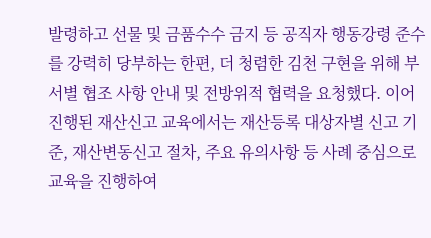발령하고 선물 및 금품수수 금지 등 공직자 행동강령 준수를 강력히 당부하는 한편, 더 청렴한 김천 구현을 위해 부서별 협조 사항 안내 및 전방위적 협력을 요청했다. 이어 진행된 재산신고 교육에서는 재산등록 대상자별 신고 기준, 재산변동신고 절차, 주요 유의사항 등 사례 중심으로 교육을 진행하여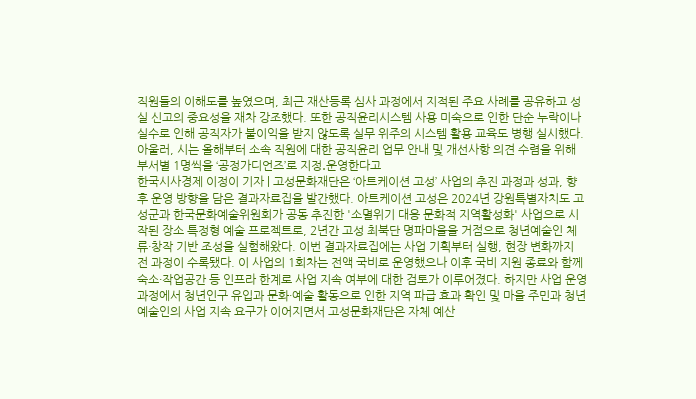직원들의 이해도를 높였으며, 최근 재산등록 심사 과정에서 지적된 주요 사례를 공유하고 성실 신고의 중요성을 재차 강조했다. 또한 공직윤리시스템 사용 미숙으로 인한 단순 누락이나 실수로 인해 공직자가 불이익을 받지 않도록 실무 위주의 시스템 활용 교육도 병행 실시했다. 아울러, 시는 올해부터 소속 직원에 대한 공직윤리 업무 안내 및 개선사항 의견 수렴을 위해 부서별 1명씩을 ‘공정가디언즈’로 지정․운영한다고
한국시사경제 이정이 기자 | 고성문화재단은 ‘아트케이션 고성’ 사업의 추진 과정과 성과, 향후 운영 방향을 담은 결과자료집을 발간했다. 아트케이션 고성은 2024년 강원특별자치도 고성군과 한국문화예술위원회가 공동 추진한 '소멸위기 대응 문화적 지역활성화' 사업으로 시작된 장소 특정형 예술 프로젝트로, 2년간 고성 최북단 명파마을을 거점으로 청년예술인 체류·창작 기반 조성을 실험해왔다. 이번 결과자료집에는 사업 기획부터 실행, 현장 변화까지 전 과정이 수록됐다. 이 사업의 1회차는 전액 국비로 운영했으나 이후 국비 지원 종료와 함께 숙소·작업공간 등 인프라 한계로 사업 지속 여부에 대한 검토가 이루어졌다. 하지만 사업 운영 과정에서 청년인구 유입과 문화·예술 활동으로 인한 지역 파급 효과 확인 및 마을 주민과 청년예술인의 사업 지속 요구가 이어지면서 고성문화재단은 자체 예산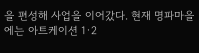을 편성해 사업을 이어갔다. 현재 명파마을에는 아트케이션 1·2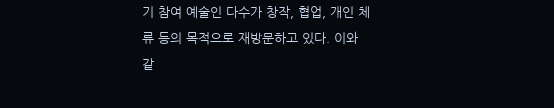기 참여 예술인 다수가 창작, 협업, 개인 체류 등의 목적으로 재방문하고 있다. 이와 같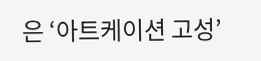은 ‘아트케이션 고성’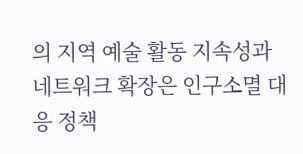의 지역 예술 활동 지속성과 네트워크 확장은 인구소멸 대응 정책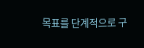목표를 단계적으로 구